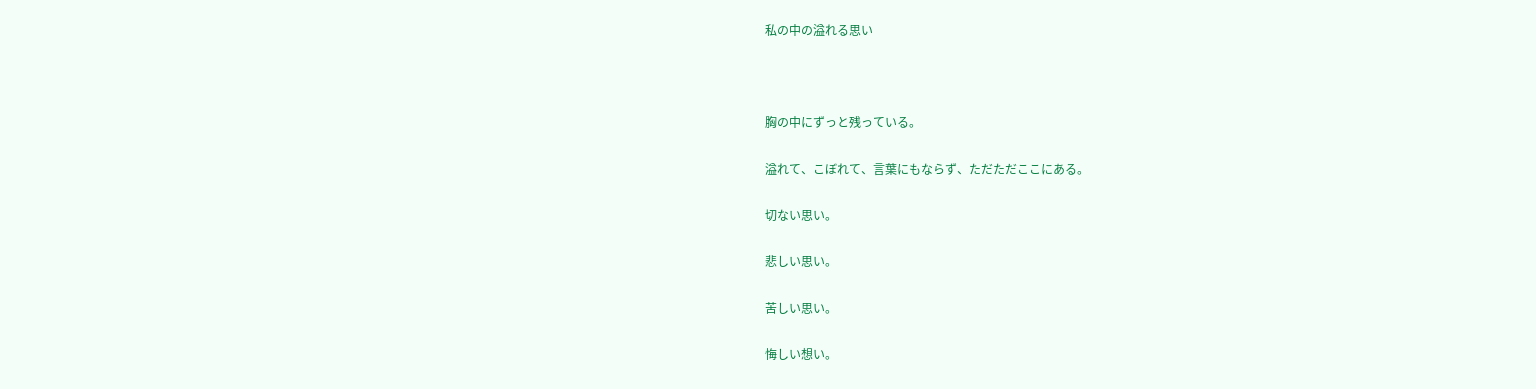私の中の溢れる思い



胸の中にずっと残っている。

溢れて、こぼれて、言葉にもならず、ただただここにある。

切ない思い。

悲しい思い。

苦しい思い。

悔しい想い。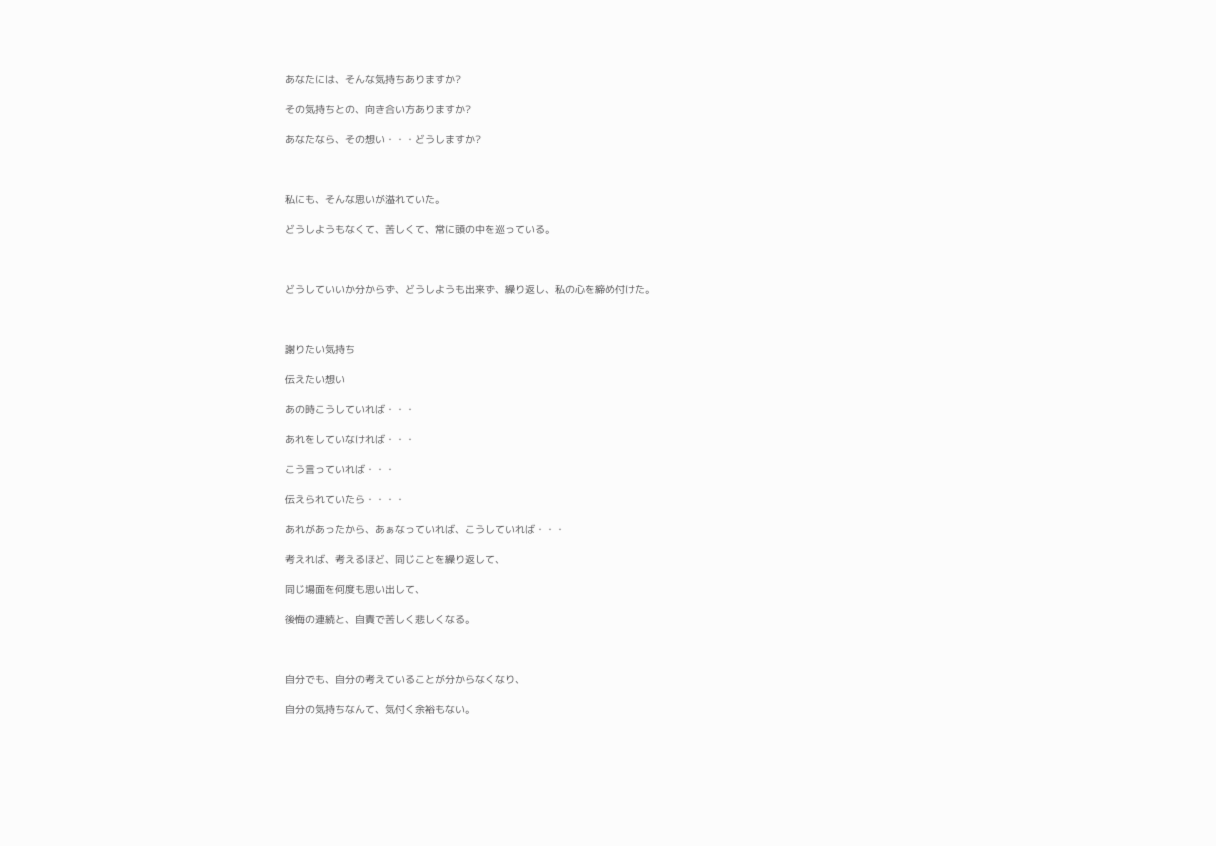あなたには、そんな気持ちありますか?

その気持ちとの、向き合い方ありますか?

あなたなら、その想い・・・どうしますか?



私にも、そんな思いが溢れていた。

どうしようもなくて、苦しくて、常に頭の中を巡っている。



どうしていいか分からず、どうしようも出来ず、繰り返し、私の心を締め付けた。



謝りたい気持ち

伝えたい想い

あの時こうしていれば・・・

あれをしていなければ・・・

こう言っていれば・・・

伝えられていたら・・・・

あれがあったから、あぁなっていれば、こうしていれば・・・

考えれば、考えるほど、同じことを繰り返して、

同じ場面を何度も思い出して、

後悔の連続と、自責で苦しく悲しくなる。



自分でも、自分の考えていることが分からなくなり、

自分の気持ちなんて、気付く余裕もない。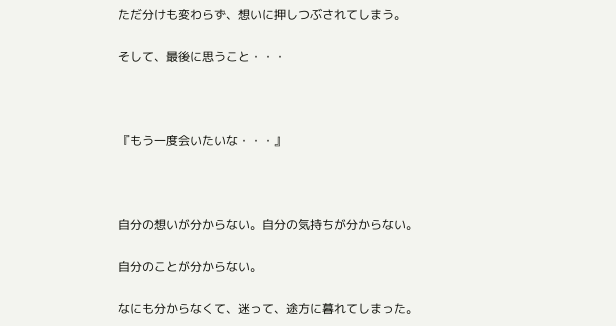ただ分けも変わらず、想いに押しつぶされてしまう。

そして、最後に思うこと・・・



『もう一度会いたいな・・・』



自分の想いが分からない。自分の気持ちが分からない。

自分のことが分からない。

なにも分からなくて、迷って、途方に暮れてしまった。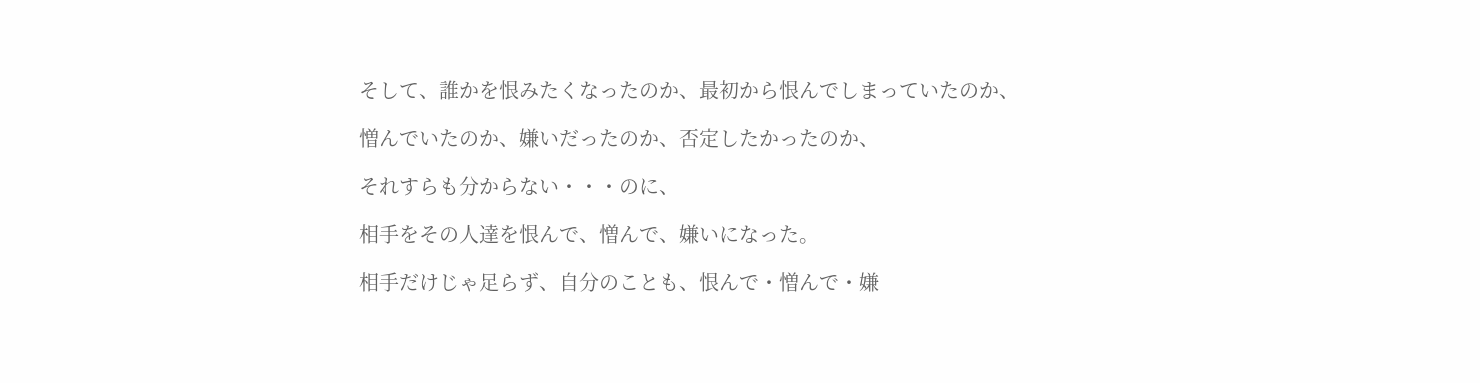そして、誰かを恨みたくなったのか、最初から恨んでしまっていたのか、

憎んでいたのか、嫌いだったのか、否定したかったのか、

それすらも分からない・・・のに、

相手をその人達を恨んで、憎んで、嫌いになった。

相手だけじゃ足らず、自分のことも、恨んで・憎んで・嫌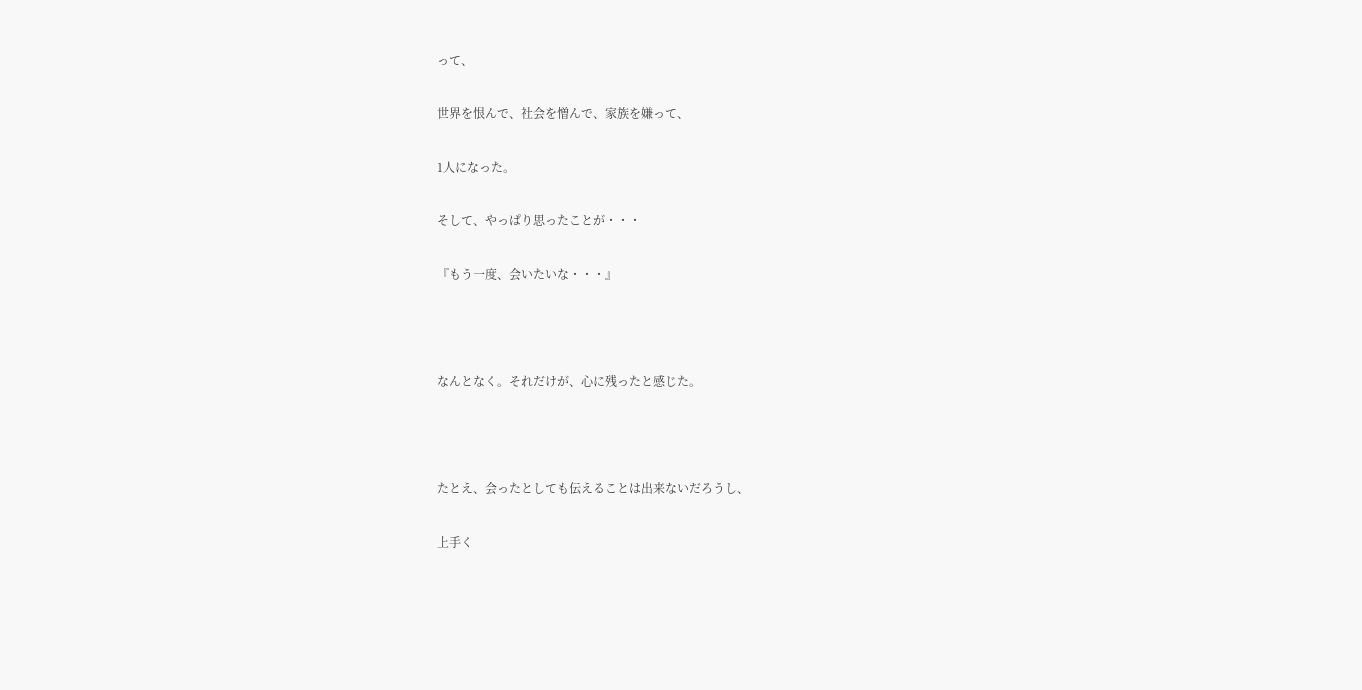って、

世界を恨んで、社会を憎んで、家族を嫌って、

1人になった。

そして、やっぱり思ったことが・・・

『もう一度、会いたいな・・・』



なんとなく。それだけが、心に残ったと感じた。



たとえ、会ったとしても伝えることは出来ないだろうし、

上手く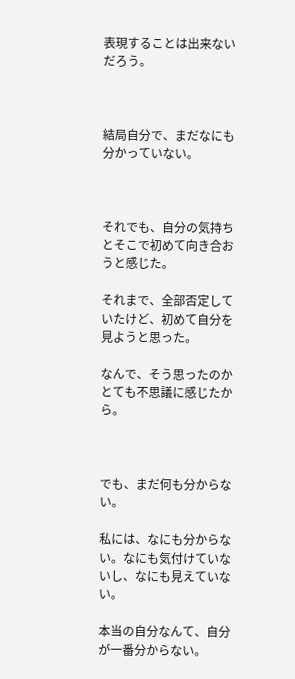表現することは出来ないだろう。



結局自分で、まだなにも分かっていない。



それでも、自分の気持ちとそこで初めて向き合おうと感じた。

それまで、全部否定していたけど、初めて自分を見ようと思った。

なんで、そう思ったのかとても不思議に感じたから。



でも、まだ何も分からない。

私には、なにも分からない。なにも気付けていないし、なにも見えていない。

本当の自分なんて、自分が一番分からない。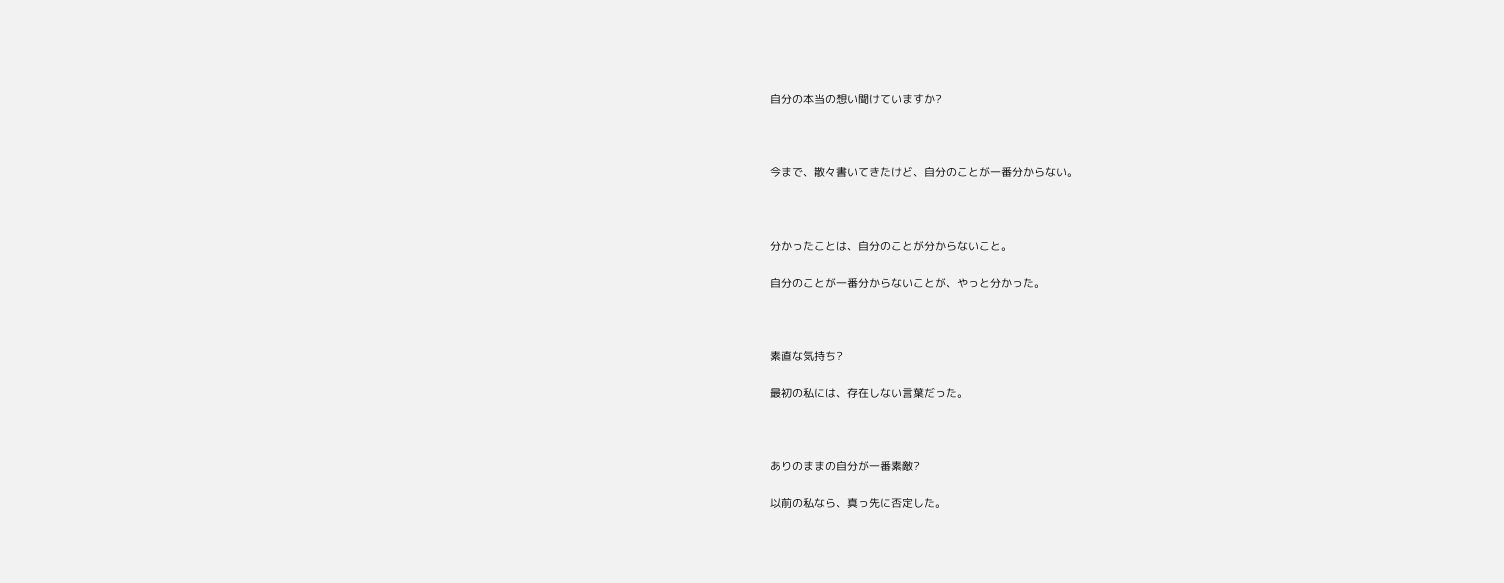自分の本当の想い聞けていますか?



今まで、散々書いてきたけど、自分のことが一番分からない。



分かったことは、自分のことが分からないこと。

自分のことが一番分からないことが、やっと分かった。



素直な気持ち?

最初の私には、存在しない言葉だった。



ありのままの自分が一番素敵?

以前の私なら、真っ先に否定した。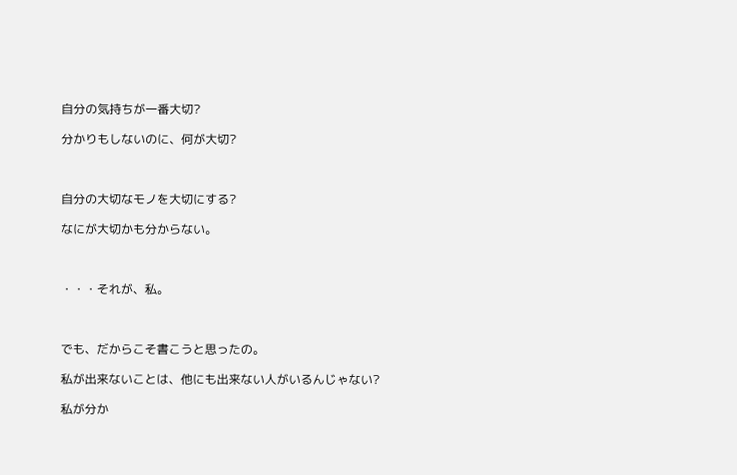自分の気持ちが一番大切?

分かりもしないのに、何が大切?



自分の大切なモノを大切にする?

なにが大切かも分からない。



・・・それが、私。



でも、だからこそ書こうと思ったの。

私が出来ないことは、他にも出来ない人がいるんじゃない?

私が分か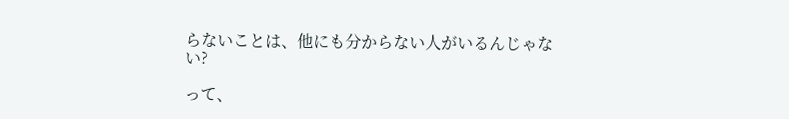らないことは、他にも分からない人がいるんじゃない?

って、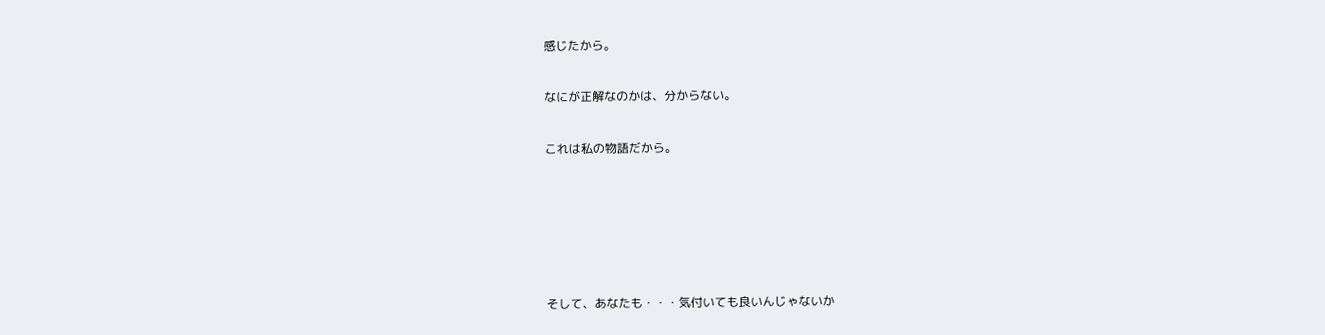感じたから。

なにが正解なのかは、分からない。

これは私の物語だから。





そして、あなたも・・・気付いても良いんじゃないか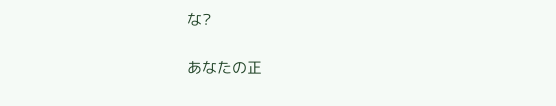な?

あなたの正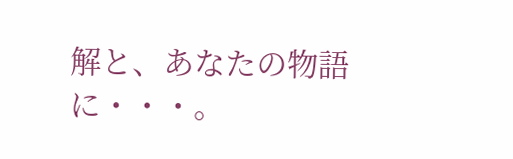解と、あなたの物語に・・・。